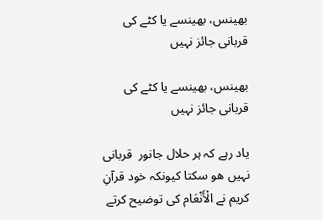بھینس، بھینسے یا کٹے کی قربانی جائز نہیں

بھینس، بھینسے یا کٹے کی قربانی جائز نہیں

یاد رہے کہ ہر حلال جانور  قربانی نہیں ھو سکتا کیونکہ خود قرآنِ کریم نے الْأَنْعَام کی توضیح کرتے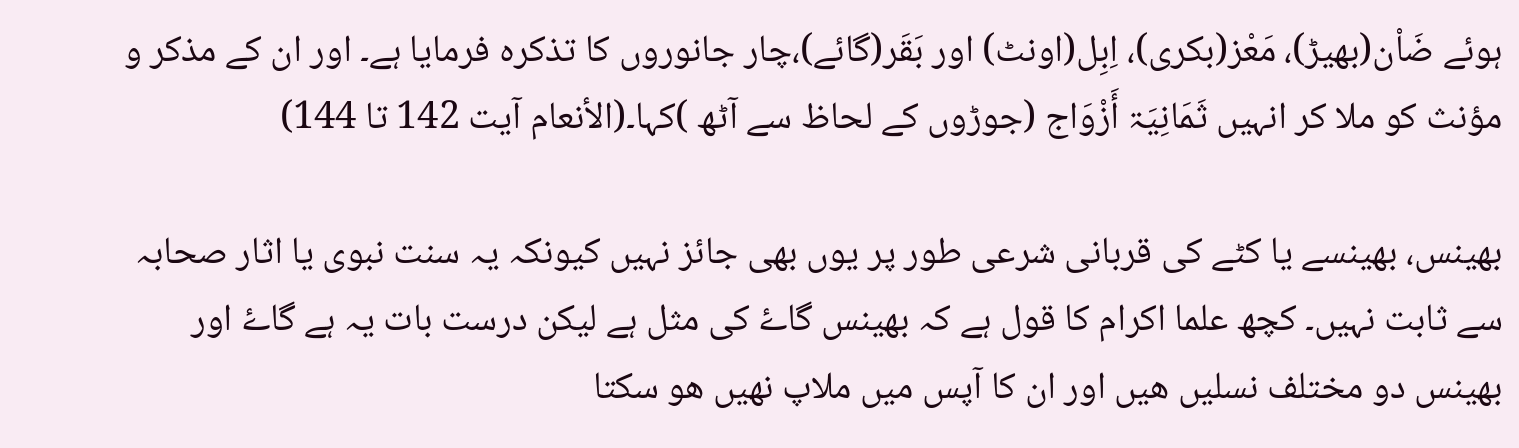ہوئے ضَاْن(بھیڑ)، مَعْز(بکری)، اِبِل(اونٹ) اور بَقَر(گائے)،چار جانوروں کا تذکرہ فرمایا ہے۔ اور ان کے مذکر و مؤنث کو ملا کر انہیں ثَمَانِیَۃ أَزْوَاج (جوڑوں کے لحاظ سے آٹھ )کہا۔(الأنعام آیت 142 تا 144)

بھینس، بھینسے یا کٹے کی قربانی شرعی طور پر یوں بھی جائز نہیں کیونکہ یہ سنت نبوی یا اثار صحابہ سے ثابت نہیں۔ کچھ علما اکرام کا قول ہے کہ بھینس گاۓ کی مثل ہے لیکن درست بات یہ ہے گاۓ اور بھینس دو مختلف نسلیں ھیں اور ان کا آپس میں ملاپ نهیں ھو سکتا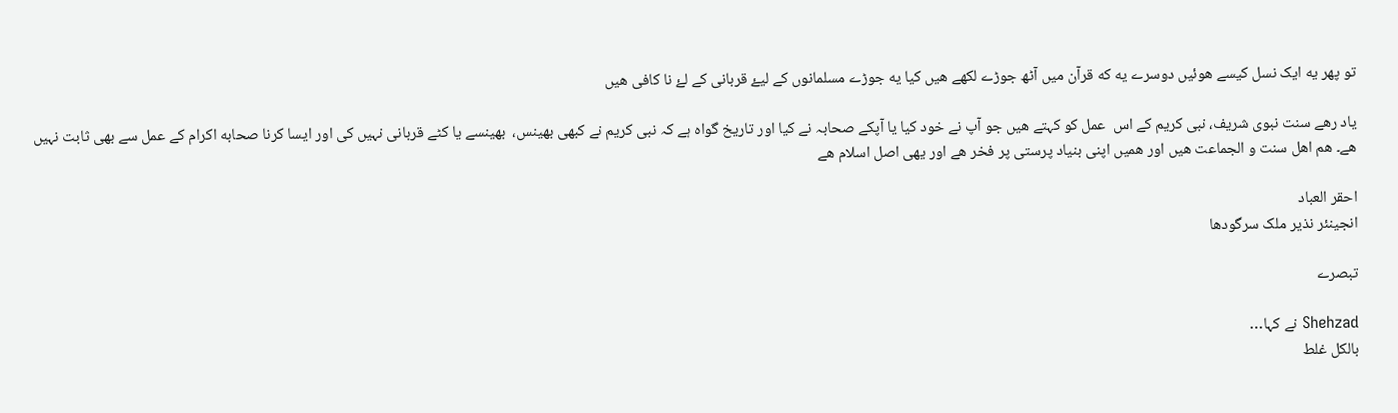تو پھر یه ایک نسل کیسے ھوئیں دوسرے یه که قرآن میں آٹھ جوڑے لکھے هیں کیا یه جوڑے مسلمانوں کے لیۓ قربانی کے لۓ نا کافی ھیں

یاد رھے سنت نبوی شریف، نبی کریم کے اس  عمل کو کہتے ھیں جو آپ نے خود کیا یا آپکے صحابہ نے کیا اور تاریخ گواہ ہے کہ نبی کریم نے کبھی بھینس،  بھینسے یا کٹے قربانی نہیں کی اور ایسا کرنا صحابه اکرام کے عمل سے بھی ثابت نہیں ھے۔ هم اھل سنت و الجماعت ھیں اور ھمیں اپنی بنیاد پرستی پر فخر ھے اور یهی اصل اسلام ھے

احقر العباد
انجینئر نذیر ملک سرگودھا

تبصرے

Shehzad نے کہا…
بالکل غلط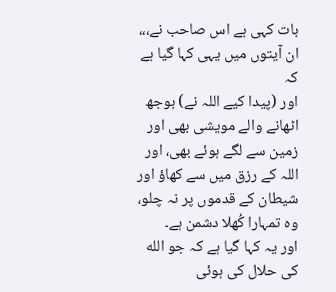بات کہی ہے اس صاحب نے،،، ان آیتوں میں یہی کہا گیا ہے کہ
اور (پیدا کیے اللہ نے) بوجھ اٹھانے والے مویشی بھی اور زمین سے لگے ہوئے بھی، اور اللہ کے رزق میں سے کھاؤ اور شیطان کے قدموں پر نہ چلو، وہ تمہارا كُهلا دشمن ہے۔
اور یہ کہا گیا ہے کہ جو الله کی حلال کی ہوئی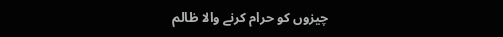چیزوں کو حرام کرنے والا ظالم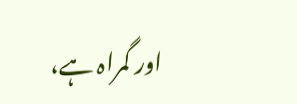اور گمراہ ہے،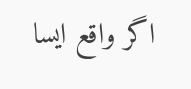اگر واقع ایسا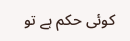کوئی حکم ہے تو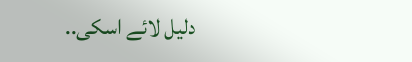دلیل لائے اسکی..